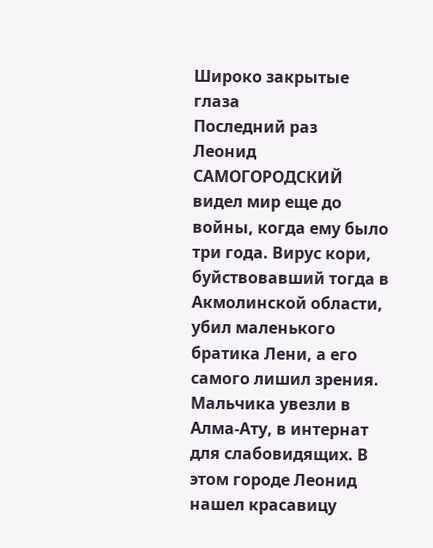Широко закрытые глаза
Последний раз
Леонид САМОГОРОДСКИЙ видел мир еще до войны, когда ему было три года. Вирус кори, буйствовавший тогда в Акмолинской области, убил маленького братика Лени, а его самого лишил зрения. Мальчика увезли в Алма-Ату, в интернат для слабовидящих. В этом городе Леонид нашел красавицу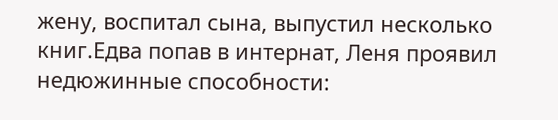жену, воспитал сына, выпустил несколько книг.Едва попав в интернат, Леня проявил недюжинные способности: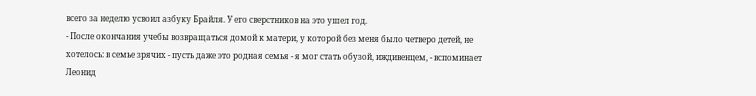всего за неделю усвоил азбуку Брайля. У его сверстников на это ушел год.
- После окончания учебы возвращаться домой к матери, у которой без меня было четверо детей, не хотелось: в семье зрячих - пусть даже это родная семья - я мог стать обузой, иждивенцем, - вспоминает Леонид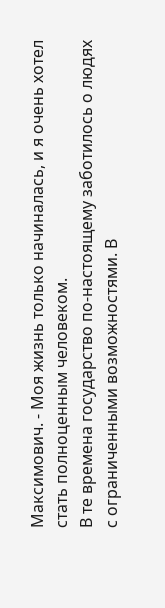Максимович. - Моя жизнь только начиналась, и я очень хотел стать полноценным человеком.
В те времена государство по-настоящему заботилось о людях с ограниченными возможностями. В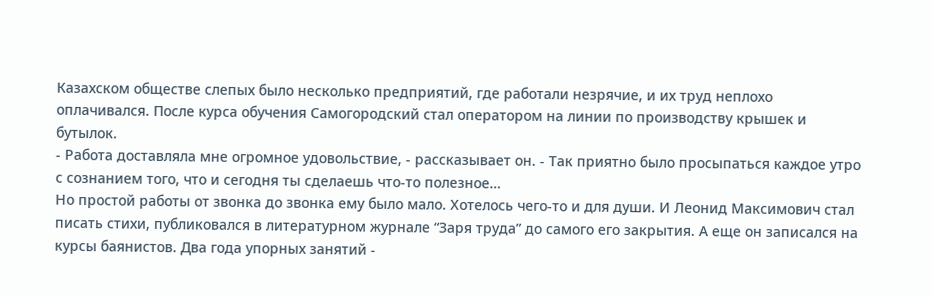Казахском обществе слепых было несколько предприятий, где работали незрячие, и их труд неплохо оплачивался. После курса обучения Самогородский стал оператором на линии по производству крышек и бутылок.
- Работа доставляла мне огромное удовольствие, - рассказывает он. - Так приятно было просыпаться каждое утро с сознанием того, что и сегодня ты сделаешь что-то полезное…
Но простой работы от звонка до звонка ему было мало. Хотелось чего-то и для души. И Леонид Максимович стал писать стихи, публиковался в литературном журнале “Заря труда” до самого его закрытия. А еще он записался на курсы баянистов. Два года упорных занятий -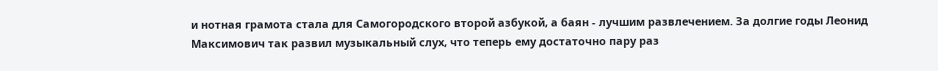и нотная грамота стала для Самогородского второй азбукой, а баян - лучшим развлечением. За долгие годы Леонид Максимович так развил музыкальный слух, что теперь ему достаточно пару раз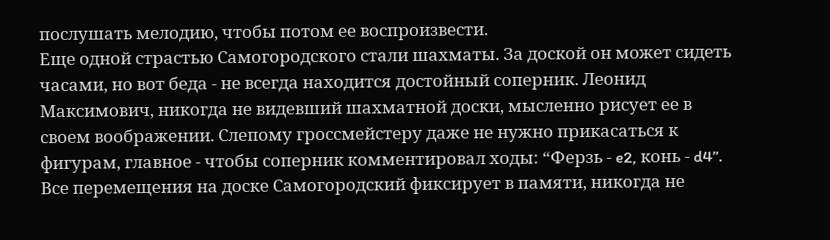послушать мелодию, чтобы потом ее воспроизвести.
Еще одной страстью Самогородского стали шахматы. За доской он может сидеть часами, но вот беда - не всегда находится достойный соперник. Леонид Максимович, никогда не видевший шахматной доски, мысленно рисует ее в своем воображении. Слепому гроссмейстеру даже не нужно прикасаться к фигурам, главное - чтобы соперник комментировал ходы: “Ферзь - e2, конь - d4”. Все перемещения на доске Самогородский фиксирует в памяти, никогда не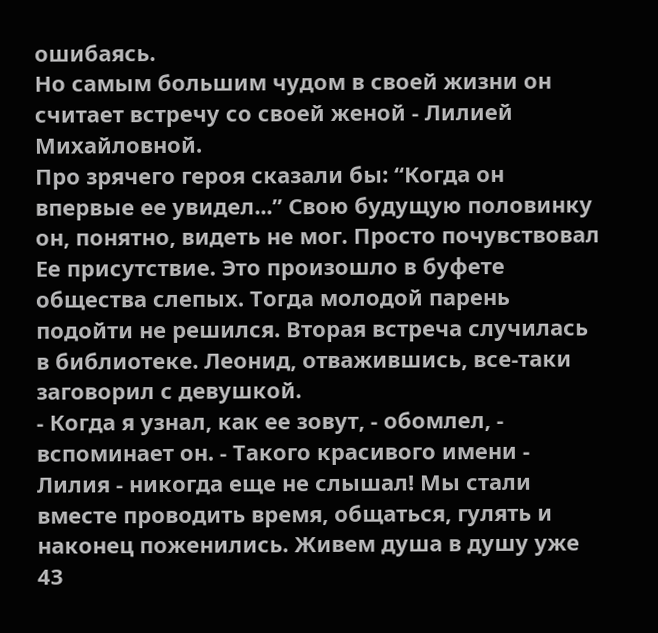ошибаясь.
Но самым большим чудом в своей жизни он считает встречу со своей женой - Лилией Михайловной.
Про зрячего героя сказали бы: “Когда он впервые ее увидел...” Свою будущую половинку он, понятно, видеть не мог. Просто почувствовал Ее присутствие. Это произошло в буфете общества слепых. Тогда молодой парень подойти не решился. Вторая встреча случилась в библиотеке. Леонид, отважившись, все-таки заговорил с девушкой.
- Когда я узнал, как ее зовут, - обомлел, - вспоминает он. - Такого красивого имени - Лилия - никогда еще не слышал! Мы стали вместе проводить время, общаться, гулять и наконец поженились. Живем душа в душу уже 43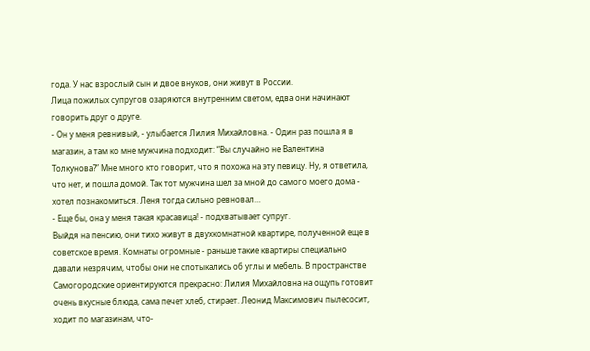года. У нас взрослый сын и двое внуков, они живут в России.
Лица пожилых супругов озаряются внутренним светом, едва они начинают говорить друг о друге.
- Он у меня ревнивый, - улыбается Лилия Михайловна. - Один раз пошла я в магазин, а там ко мне мужчина подходит: “Вы случайно не Валентина Толкунова?” Мне много кто говорит, что я похожа на эту певицу. Ну, я ответила, что нет, и пошла домой. Так тот мужчина шел за мной до самого моего дома - хотел познакомиться. Леня тогда сильно ревновал…
- Еще бы, она у меня такая красавица! - подхватывает супруг.
Выйдя на пенсию, они тихо живут в двухкомнатной квартире, полученной еще в советское время. Комнаты огромные - раньше такие квартиры специально давали незрячим, чтобы они не спотыкались об углы и мебель. В пространстве Самогородские ориентируются прекрасно: Лилия Михайловна на ощупь готовит очень вкусные блюда, сама печет хлеб, стирает. Леонид Максимович пылесосит, ходит по магазинам, что-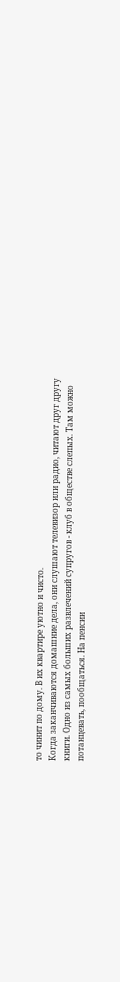то чинит по дому. В их квартире уютно и чисто.
Когда заканчиваются домашние дела, они слушают телевизор или радио, читают друг другу книги. Одно из самых больших развлечений супругов - клуб в обществе слепых. Там можно потанцевать, пообщаться. На пенсии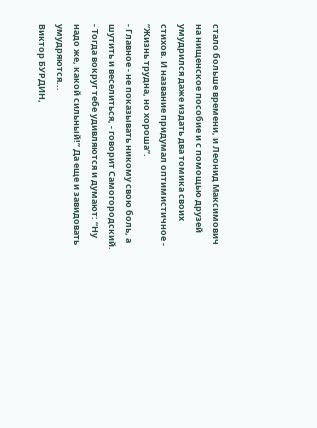стало больше времени, и Леонид Максимович на нищенское пособие и с помощью друзей умудрился даже издать два томика своих стихов. И название придумал оптимистичное - “Жизнь трудна, но хороша”.
- Главное - не показывать никому свою боль, а шутить и веселиться, - говорит Самогородский. - Тогда вокруг тебе удивляются и думают: “Ну надо же, какой сильный!” Да еще и завидовать умудряются...
Виктор БУРДИН,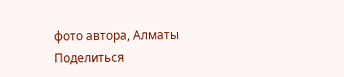фото автора, Алматы
Поделиться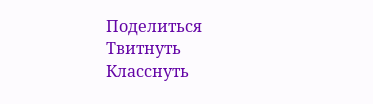Поделиться
Твитнуть
Класснуть